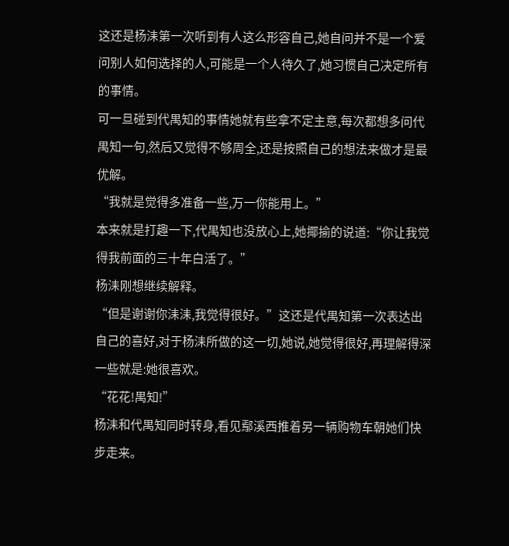这还是杨洡第一次听到有人这么形容自己,她自问并不是一个爱问别人如何选择的人,可能是一个人待久了,她习惯自己决定所有的事情。
可一旦碰到代禺知的事情她就有些拿不定主意,每次都想多问代禺知一句,然后又觉得不够周全,还是按照自己的想法来做才是最优解。
“我就是觉得多准备一些,万一你能用上。”
本来就是打趣一下,代禺知也没放心上,她揶揄的说道:“你让我觉得我前面的三十年白活了。”
杨洡刚想继续解释。
“但是谢谢你洡洡,我觉得很好。”这还是代禺知第一次表达出自己的喜好,对于杨洡所做的这一切,她说,她觉得很好,再理解得深一些就是:她很喜欢。
“花花!禺知!”
杨洡和代禺知同时转身,看见鄢溪西推着另一辆购物车朝她们快步走来。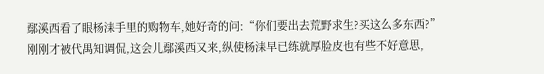鄢溪西看了眼杨洡手里的购物车,她好奇的问:“你们要出去荒野求生?买这么多东西?”
刚刚才被代禺知调侃,这会儿鄢溪西又来,纵使杨洡早已练就厚脸皮也有些不好意思,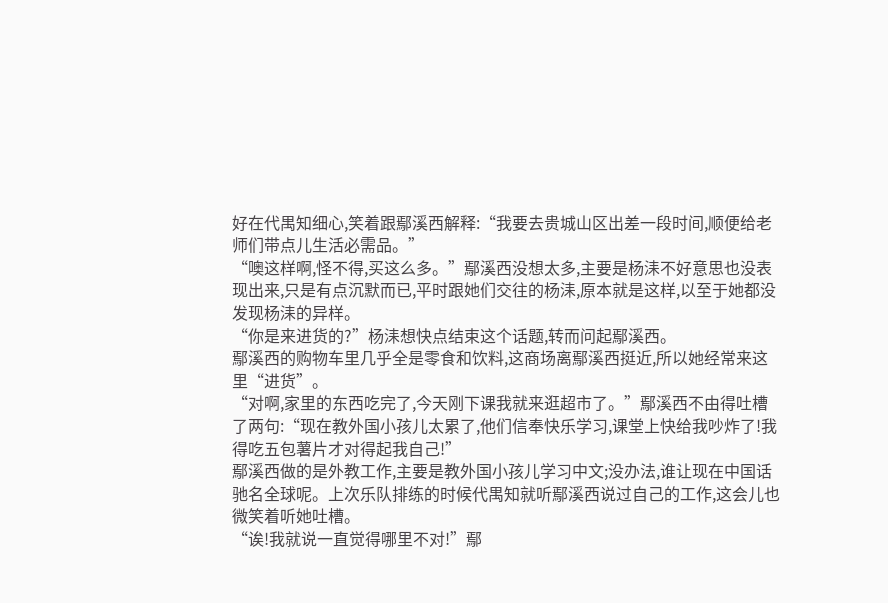好在代禺知细心,笑着跟鄢溪西解释:“我要去贵城山区出差一段时间,顺便给老师们带点儿生活必需品。”
“噢这样啊,怪不得,买这么多。”鄢溪西没想太多,主要是杨洡不好意思也没表现出来,只是有点沉默而已,平时跟她们交往的杨洡,原本就是这样,以至于她都没发现杨洡的异样。
“你是来进货的?”杨洡想快点结束这个话题,转而问起鄢溪西。
鄢溪西的购物车里几乎全是零食和饮料,这商场离鄢溪西挺近,所以她经常来这里“进货”。
“对啊,家里的东西吃完了,今天刚下课我就来逛超市了。”鄢溪西不由得吐槽了两句:“现在教外国小孩儿太累了,他们信奉快乐学习,课堂上快给我吵炸了!我得吃五包薯片才对得起我自己!”
鄢溪西做的是外教工作,主要是教外国小孩儿学习中文;没办法,谁让现在中国话驰名全球呢。上次乐队排练的时候代禺知就听鄢溪西说过自己的工作,这会儿也微笑着听她吐槽。
“诶!我就说一直觉得哪里不对!”鄢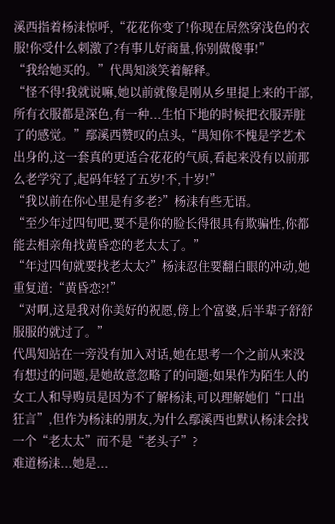溪西指着杨洡惊呼,“花花你变了!你现在居然穿浅色的衣服!你受什么刺激了?有事儿好商量,你别做傻事!”
“我给她买的。”代禺知淡笑着解释。
“怪不得!我就说嘛,她以前就像是刚从乡里提上来的干部,所有衣服都是深色,有一种...生怕下地的时候把衣服弄脏了的感觉。”鄢溪西赞叹的点头,“禺知你不愧是学艺术出身的,这一套真的更适合花花的气质,看起来没有以前那么老学究了,起码年轻了五岁!不,十岁!”
“我以前在你心里是有多老?”杨洡有些无语。
“至少年过四旬吧,要不是你的脸长得很具有欺骗性,你都能去相亲角找黄昏恋的老太太了。”
“年过四旬就要找老太太?”杨洡忍住要翻白眼的冲动,她重复道:“黄昏恋?!”
“对啊,这是我对你美好的祝愿,傍上个富婆,后半辈子舒舒服服的就过了。”
代禺知站在一旁没有加入对话,她在思考一个之前从来没有想过的问题,是她故意忽略了的问题;如果作为陌生人的女工人和导购员是因为不了解杨洡,可以理解她们“口出狂言”,但作为杨洡的朋友,为什么鄢溪西也默认杨洡会找一个“老太太”而不是“老头子”?
难道杨洡...她是...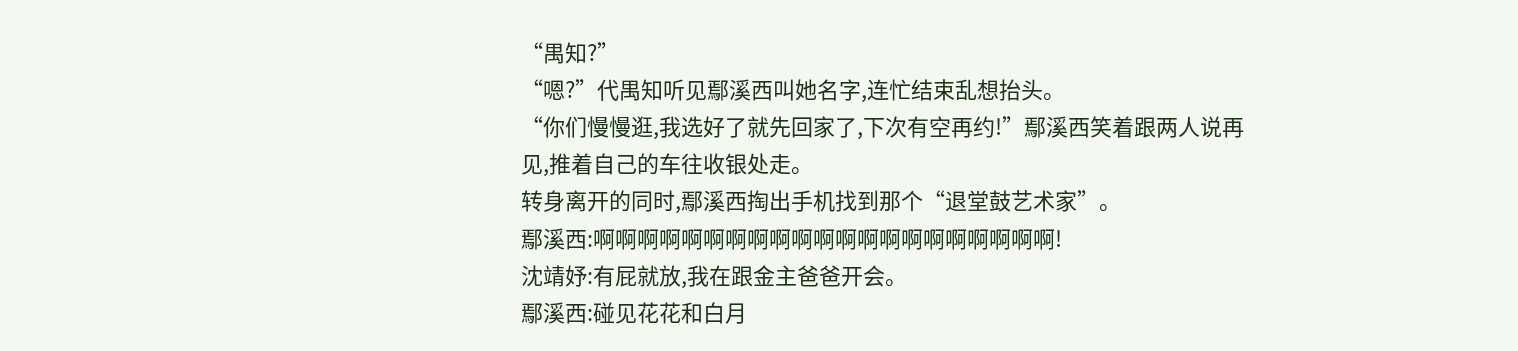“禺知?”
“嗯?”代禺知听见鄢溪西叫她名字,连忙结束乱想抬头。
“你们慢慢逛,我选好了就先回家了,下次有空再约!”鄢溪西笑着跟两人说再见,推着自己的车往收银处走。
转身离开的同时,鄢溪西掏出手机找到那个“退堂鼓艺术家”。
鄢溪西:啊啊啊啊啊啊啊啊啊啊啊啊啊啊啊啊啊啊啊啊啊!
沈靖妤:有屁就放,我在跟金主爸爸开会。
鄢溪西:碰见花花和白月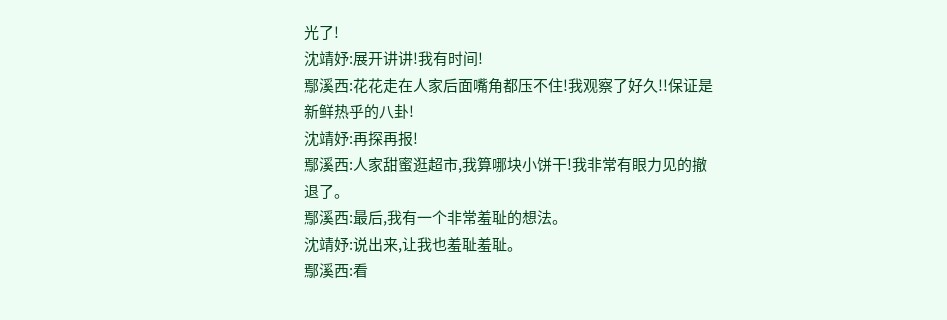光了!
沈靖妤:展开讲讲!我有时间!
鄢溪西:花花走在人家后面嘴角都压不住!我观察了好久!!保证是新鲜热乎的八卦!
沈靖妤:再探再报!
鄢溪西:人家甜蜜逛超市,我算哪块小饼干!我非常有眼力见的撤退了。
鄢溪西:最后,我有一个非常羞耻的想法。
沈靖妤:说出来,让我也羞耻羞耻。
鄢溪西:看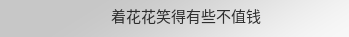着花花笑得有些不值钱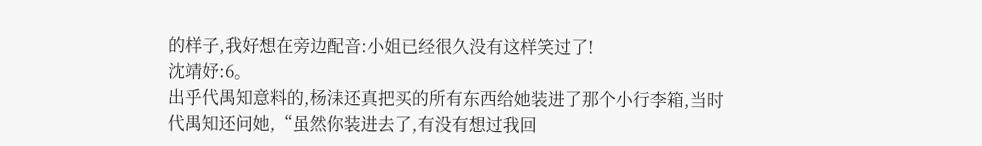的样子,我好想在旁边配音:小姐已经很久没有这样笑过了!
沈靖妤:6。
出乎代禺知意料的,杨洡还真把买的所有东西给她装进了那个小行李箱,当时代禺知还问她,“虽然你装进去了,有没有想过我回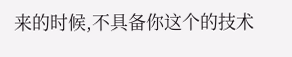来的时候,不具备你这个的技术